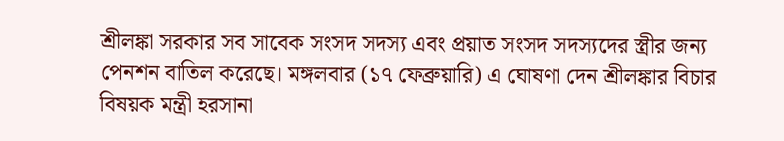শ্রীলঙ্কা সরকার সব সাবেক সংসদ সদস্য এবং প্রয়াত সংসদ সদস্যদের স্ত্রীর জন্য পেনশন বাতিল করেছে। মঙ্গলবার (১৭ ফেব্রুয়ারি) এ ঘোষণা দেন শ্রীলঙ্কার বিচার বিষয়ক মন্ত্রী হরসানা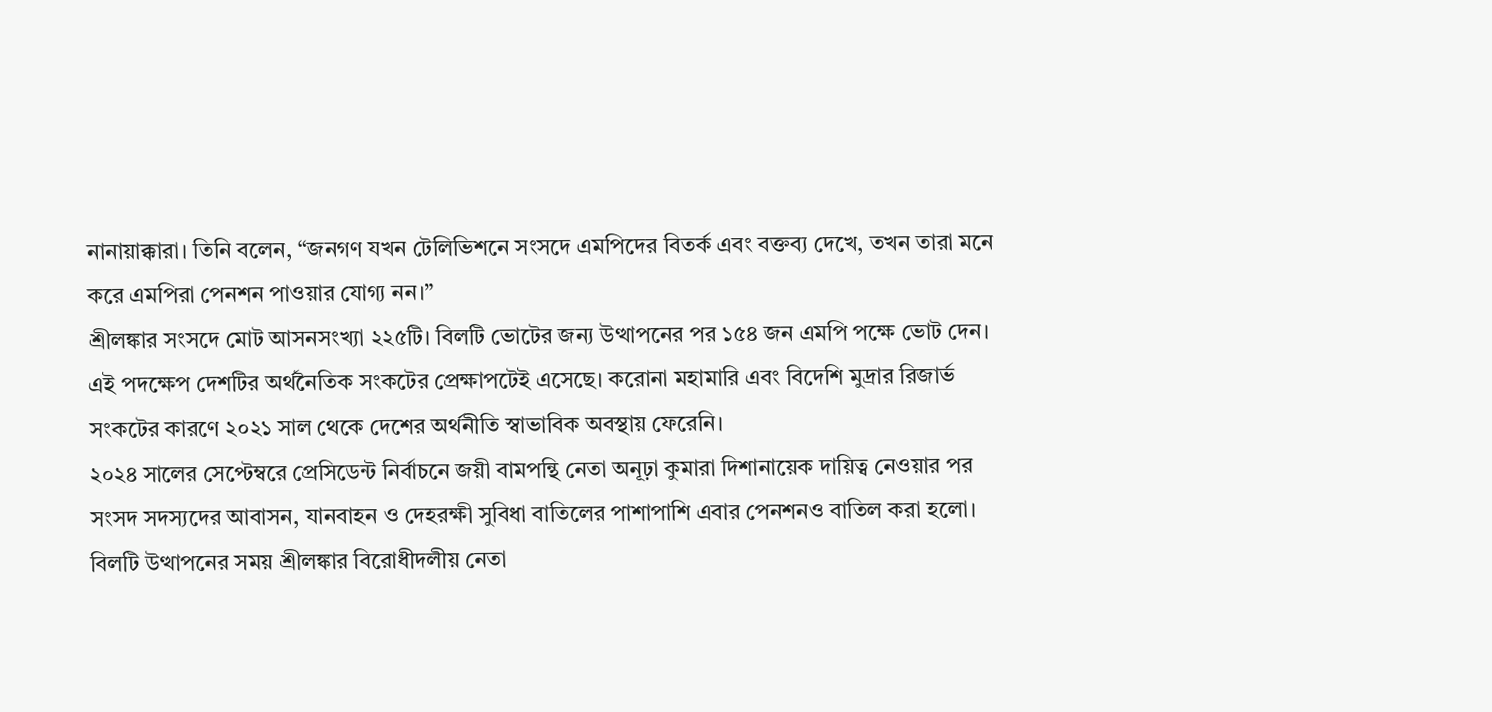নানায়াক্কারা। তিনি বলেন, “জনগণ যখন টেলিভিশনে সংসদে এমপিদের বিতর্ক এবং বক্তব্য দেখে, তখন তারা মনে করে এমপিরা পেনশন পাওয়ার যোগ্য নন।”
শ্রীলঙ্কার সংসদে মোট আসনসংখ্যা ২২৫টি। বিলটি ভোটের জন্য উত্থাপনের পর ১৫৪ জন এমপি পক্ষে ভোট দেন। এই পদক্ষেপ দেশটির অর্থনৈতিক সংকটের প্রেক্ষাপটেই এসেছে। করোনা মহামারি এবং বিদেশি মুদ্রার রিজার্ভ সংকটের কারণে ২০২১ সাল থেকে দেশের অর্থনীতি স্বাভাবিক অবস্থায় ফেরেনি।
২০২৪ সালের সেপ্টেম্বরে প্রেসিডেন্ট নির্বাচনে জয়ী বামপন্থি নেতা অনূঢ়া কুমারা দিশানায়েক দায়িত্ব নেওয়ার পর সংসদ সদস্যদের আবাসন, যানবাহন ও দেহরক্ষী সুবিধা বাতিলের পাশাপাশি এবার পেনশনও বাতিল করা হলো।
বিলটি উত্থাপনের সময় শ্রীলঙ্কার বিরোধীদলীয় নেতা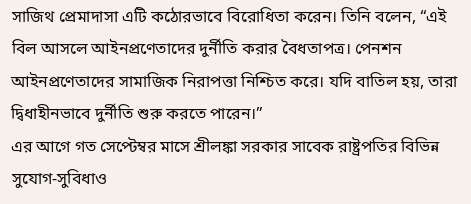সাজিথ প্রেমাদাসা এটি কঠোরভাবে বিরোধিতা করেন। তিনি বলেন, “এই বিল আসলে আইনপ্রণেতাদের দুর্নীতি করার বৈধতাপত্র। পেনশন আইনপ্রণেতাদের সামাজিক নিরাপত্তা নিশ্চিত করে। যদি বাতিল হয়, তারা দ্বিধাহীনভাবে দুর্নীতি শুরু করতে পারেন।”
এর আগে গত সেপ্টেম্বর মাসে শ্রীলঙ্কা সরকার সাবেক রাষ্ট্রপতির বিভিন্ন সুযোগ-সুবিধাও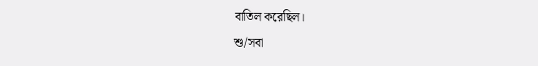বাতিল করেছিল।
শু/সবা